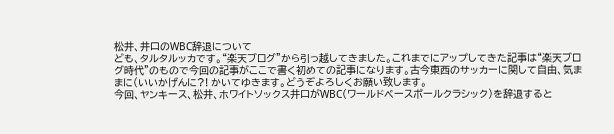松井、井口のWBC辞退について
ども、タルタルッカです。“楽天ブログ”から引っ越してきました。これまでにアップしてきた記事は“楽天ブログ時代”のもので今回の記事がここで書く初めての記事になります。古今東西のサッカーに関して自由、気ままに(いいかげんに?! かいてゆきます。どうぞよろしくお願い致します。
今回、ヤンキース、松井、ホワイトソックス井口がWBC(ワールドベースボールクラシック)を辞退すると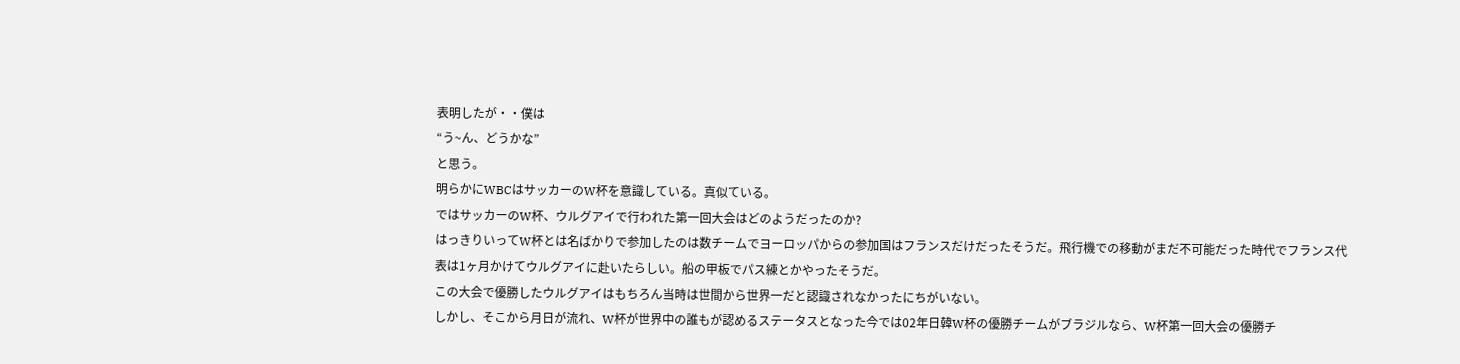表明したが・・僕は
“う~ん、どうかな”
と思う。
明らかにWBCはサッカーのW杯を意識している。真似ている。
ではサッカーのW杯、ウルグアイで行われた第一回大会はどのようだったのか?
はっきりいってW杯とは名ばかりで参加したのは数チームでヨーロッパからの参加国はフランスだけだったそうだ。飛行機での移動がまだ不可能だった時代でフランス代表は1ヶ月かけてウルグアイに赴いたらしい。船の甲板でパス練とかやったそうだ。
この大会で優勝したウルグアイはもちろん当時は世間から世界一だと認識されなかったにちがいない。
しかし、そこから月日が流れ、W杯が世界中の誰もが認めるステータスとなった今では02年日韓W杯の優勝チームがブラジルなら、W杯第一回大会の優勝チ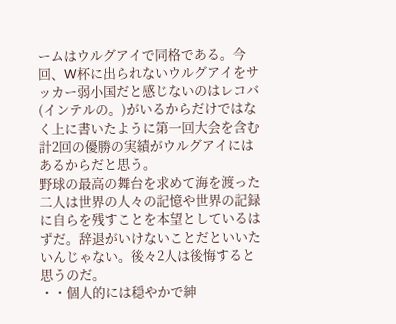ームはウルグアイで同格である。今回、W杯に出られないウルグアイをサッカー弱小国だと感じないのはレコバ(インテルの。)がいるからだけではなく上に書いたように第一回大会を含む計2回の優勝の実績がウルグアイにはあるからだと思う。
野球の最高の舞台を求めて海を渡った二人は世界の人々の記憶や世界の記録に自らを残すことを本望としているはずだ。辞退がいけないことだといいたいんじゃない。後々2人は後悔すると思うのだ。
・・個人的には穏やかで紳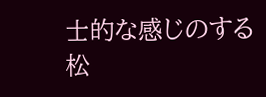士的な感じのする松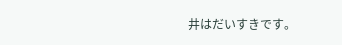井はだいすきです。